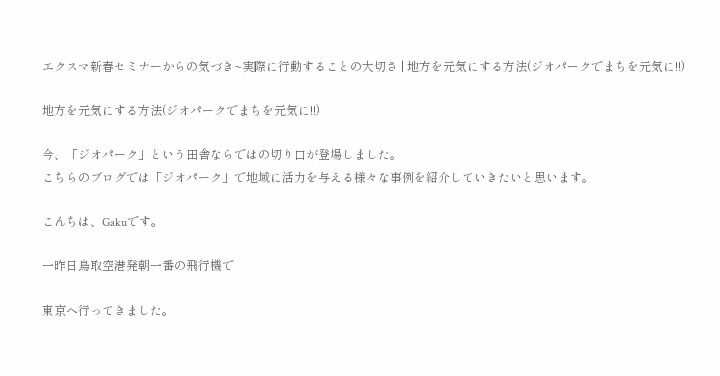エクスマ新春セミナーからの気づき~実際に行動することの大切さ | 地方を元気にする方法(ジオパークでまちを元気に!!)

地方を元気にする方法(ジオパークでまちを元気に!!)

今、「ジオパーク」という田舎ならではの切り口が登場しました。
こちらのブログでは「ジオパーク」で地域に活力を与える様々な事例を紹介していきたいと思います。

こんちは、Gakuです。

一昨日鳥取空港発朝一番の飛行機で

東京へ行ってきました。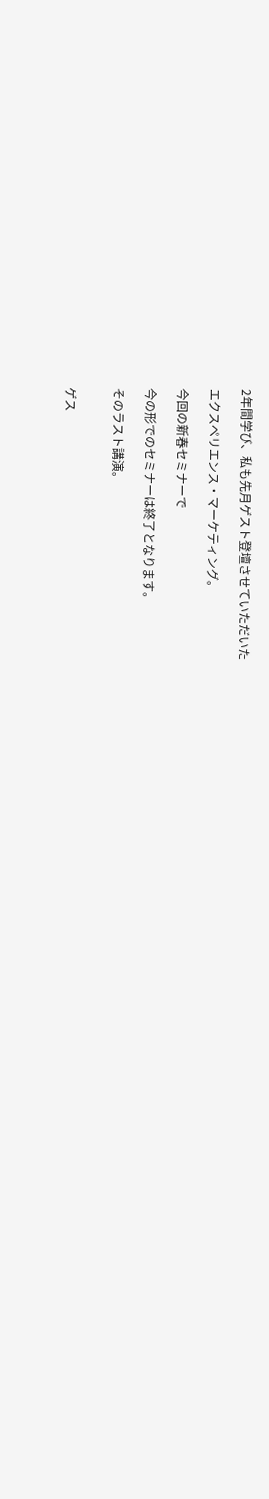2年間学び、私も先月ゲスト登壇させていただいた

エクスペリエンス・マーケティング。

今回の新春セミナーで

今の形でのセミナーは終了となります。

そのラスト講演。


ゲス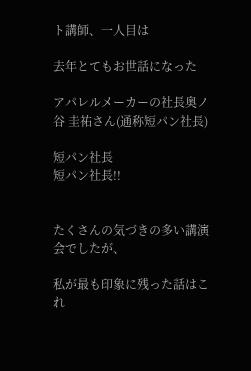ト講師、一人目は

去年とてもお世話になった

アパレルメーカーの社長奥ノ谷 圭祐さん(通称短パン社長)

短パン社長
短パン社長!!


たくさんの気づきの多い講演会でしたが、

私が最も印象に残った話はこれ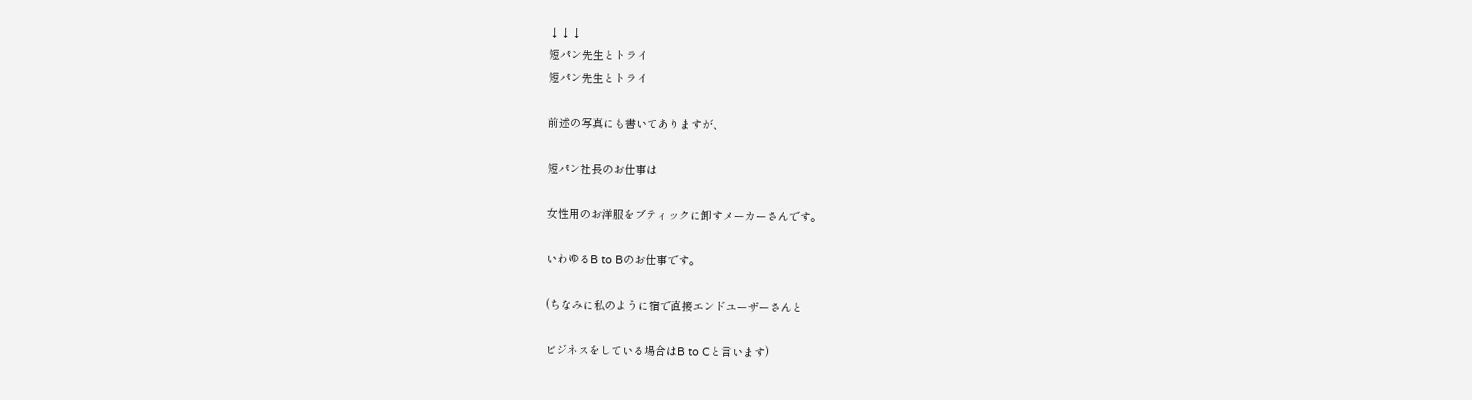↓↓↓
短パン先生とトライ
短パン先生とトライ

前述の写真にも書いてありますが、

短パン社長のお仕事は

女性用のお洋服をブティックに卸すメーカーさんです。

いわゆるB to Bのお仕事です。

(ちなみに私のように宿で直接エンドユーザーさんと

ビジネスをしている場合はB to Cと言います)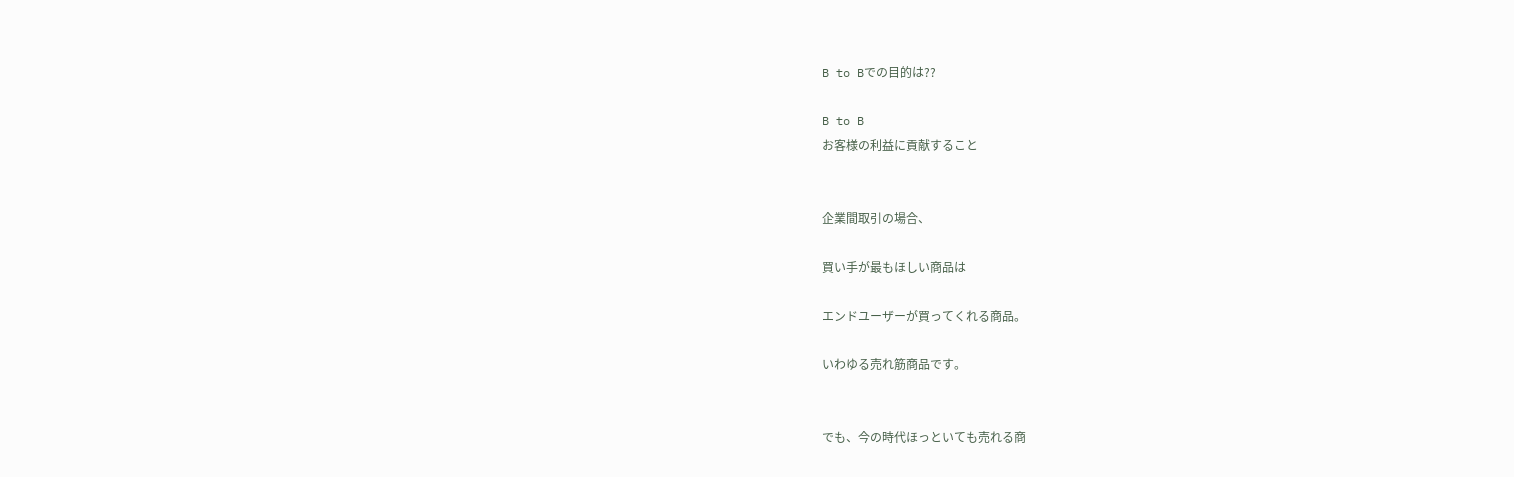B to Bでの目的は??

B to B
お客様の利益に貢献すること


企業間取引の場合、

買い手が最もほしい商品は

エンドユーザーが買ってくれる商品。

いわゆる売れ筋商品です。


でも、今の時代ほっといても売れる商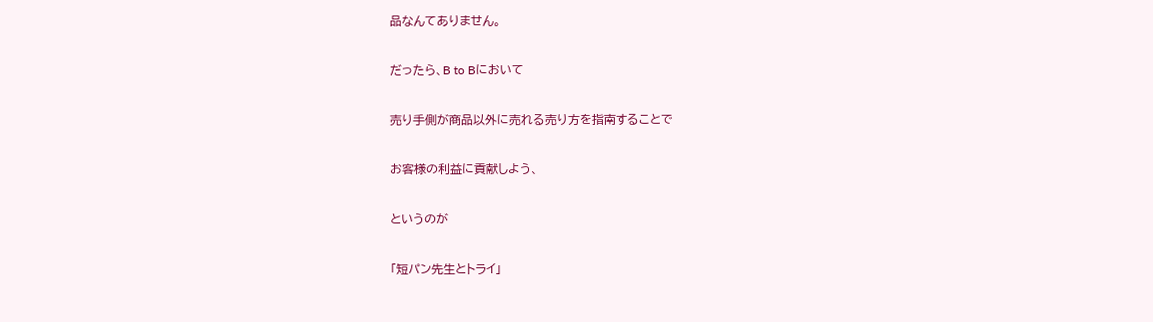品なんてありません。

だったら、B to Bにおいて

売り手側が商品以外に売れる売り方を指南することで

お客様の利益に貢献しよう、

というのが

「短パン先生とトライ」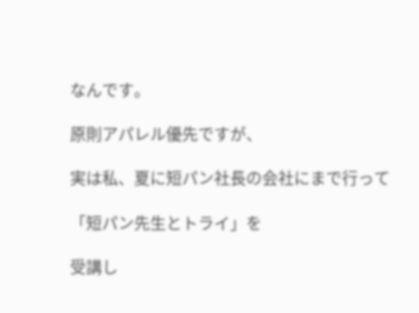なんです。

原則アパレル優先ですが、

実は私、夏に短パン社長の会社にまで行って

「短パン先生とトライ」を

受講し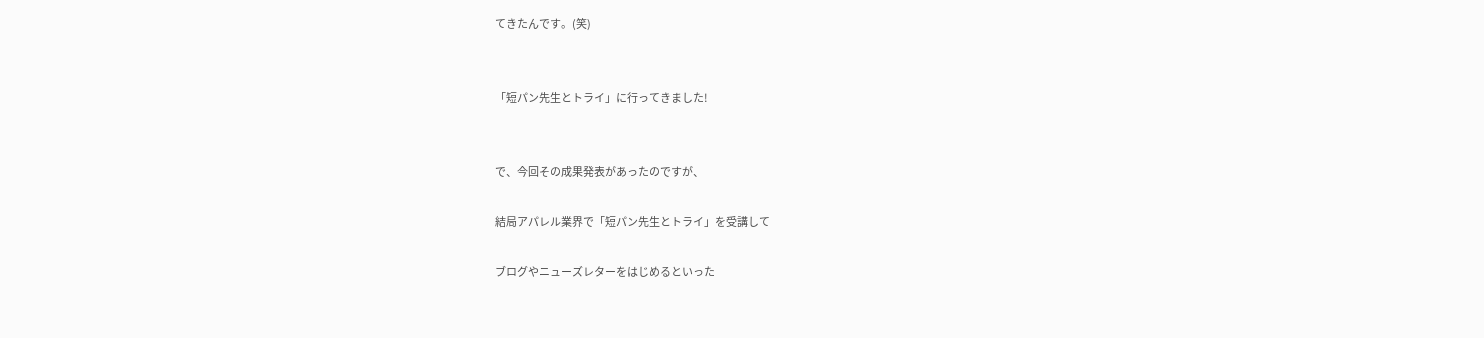てきたんです。(笑)


「短パン先生とトライ」に行ってきました!


で、今回その成果発表があったのですが、

結局アパレル業界で「短パン先生とトライ」を受講して

ブログやニューズレターをはじめるといった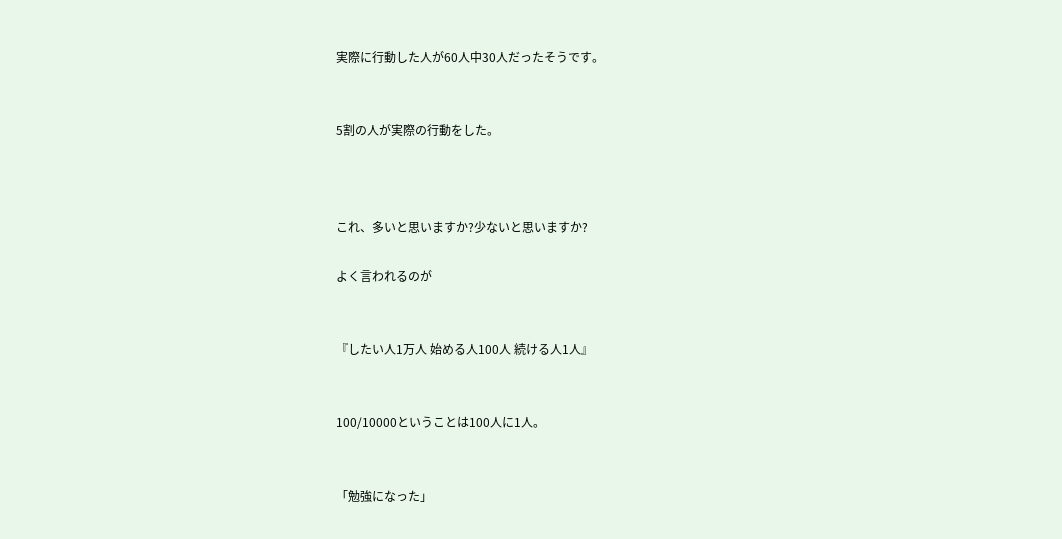実際に行動した人が60人中30人だったそうです。


5割の人が実際の行動をした。



これ、多いと思いますか?少ないと思いますか?

よく言われるのが


『したい人1万人 始める人100人 続ける人1人』


100/10000ということは100人に1人。


「勉強になった」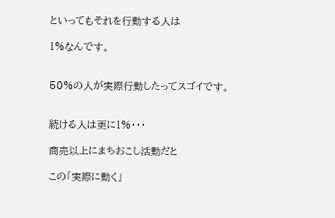といってもそれを行動する人は

1%なんです。


50%の人が実際行動したってスゴイです。


続ける人は更に1%・・・

商売以上にまちおこし活動だと

この「実際に動く」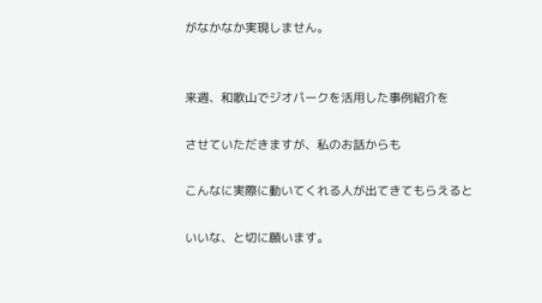がなかなか実現しません。


来週、和歌山でジオパークを活用した事例紹介を

させていただきますが、私のお話からも

こんなに実際に動いてくれる人が出てきてもらえると

いいな、と切に願います。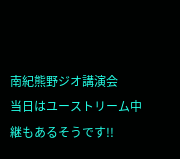南紀熊野ジオ講演会
当日はユーストリーム中継もあるそうです!!